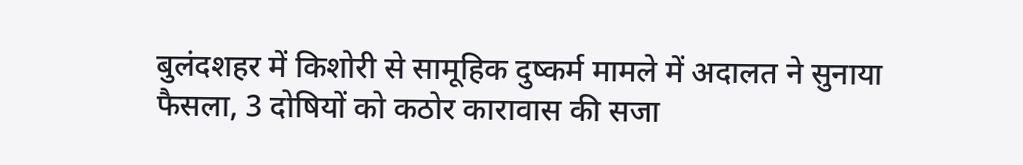बुलंदशहर में किशोरी से सामूहिक दुष्कर्म मामले में अदालत ने सुनाया फैसला, 3 दोषियों को कठोर कारावास की सजा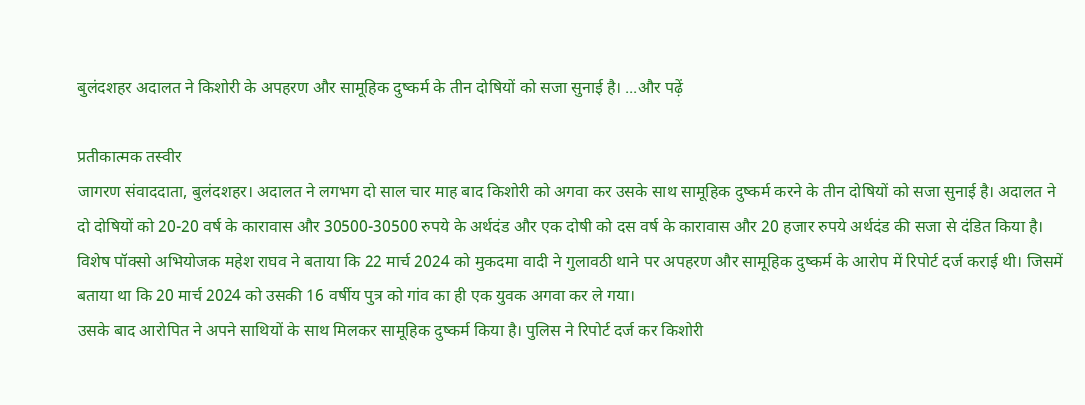बुलंदशहर अदालत ने किशोरी के अपहरण और सामूहिक दुष्कर्म के तीन दोषियों को सजा सुनाई है। ...और पढ़ें

प्रतीकात्मक तस्वीर
जागरण संवाददाता, बुलंदशहर। अदालत ने लगभग दो साल चार माह बाद किशोरी को अगवा कर उसके साथ सामूहिक दुष्कर्म करने के तीन दोषियों को सजा सुनाई है। अदालत ने दो दोषियों को 20-20 वर्ष के कारावास और 30500-30500 रुपये के अर्थदंड और एक दोषी को दस वर्ष के कारावास और 20 हजार रुपये अर्थदंड की सजा से दंडित किया है।
विशेष पॉक्सो अभियोजक महेश राघव ने बताया कि 22 मार्च 2024 को मुकदमा वादी ने गुलावठी थाने पर अपहरण और सामूहिक दुष्कर्म के आरोप में रिपोर्ट दर्ज कराई थी। जिसमें बताया था कि 20 मार्च 2024 को उसकी 16 वर्षीय पुत्र को गांव का ही एक युवक अगवा कर ले गया।
उसके बाद आरोपित ने अपने साथियों के साथ मिलकर सामूहिक दुष्कर्म किया है। पुलिस ने रिपोर्ट दर्ज कर किशोरी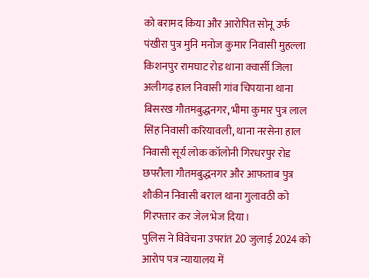को बरामद किया और आरोपित सोनू उर्फ पंखीरा पुत्र मुनि मनोज कुमार निवासी मुहल्ला किशनपुर रामघाट रोड थाना क्वार्सी जिला अलीगढ़ हाल निवासी गांव चिपयाना थाना बिसरख गौतमबुद्धनगर, भीमा कुमार पुत्र लाल सिंह निवासी करियावली, थाना नरसेना हाल निवासी सूर्य लोक कॉलोनी गिरधरपुर रोड छपरौला गौतमबुद्धनगर और आफताब पुत्र शौकीन निवासी बराल थाना गुलावठी को गिरफ्तार कर जेल भेज दिया।
पुलिस ने विवेचना उपरांत 20 जुलाई 2024 को आरोप पत्र न्यायालय में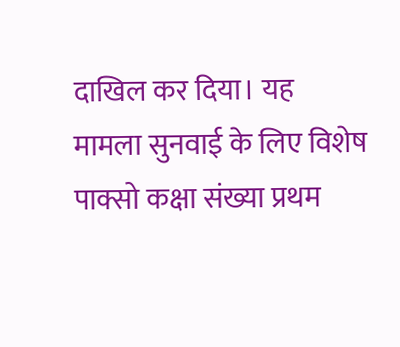दाखिल कर दिया। यह मामला सुनवाई के लिए विशेष पाक्सो कक्षा संख्या प्रथम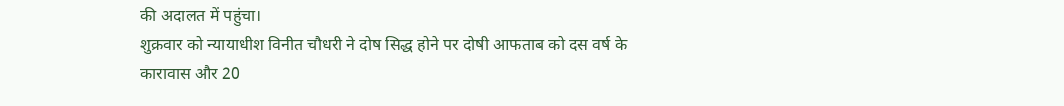की अदालत में पहुंचा।
शुक्रवार को न्यायाधीश विनीत चौधरी ने दोष सिद्ध होने पर दोषी आफताब को दस वर्ष के कारावास और 20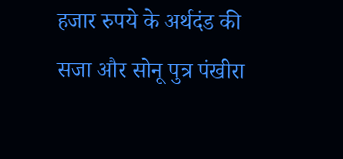हजार रुपये के अर्थदंड की सजा और सोनू पुत्र पंखीरा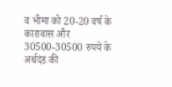व भीमा को 20-20 वर्ष के कारावास और 30500-30500 रुपये के अर्थदंड की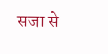सजा से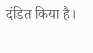दंडित किया है।